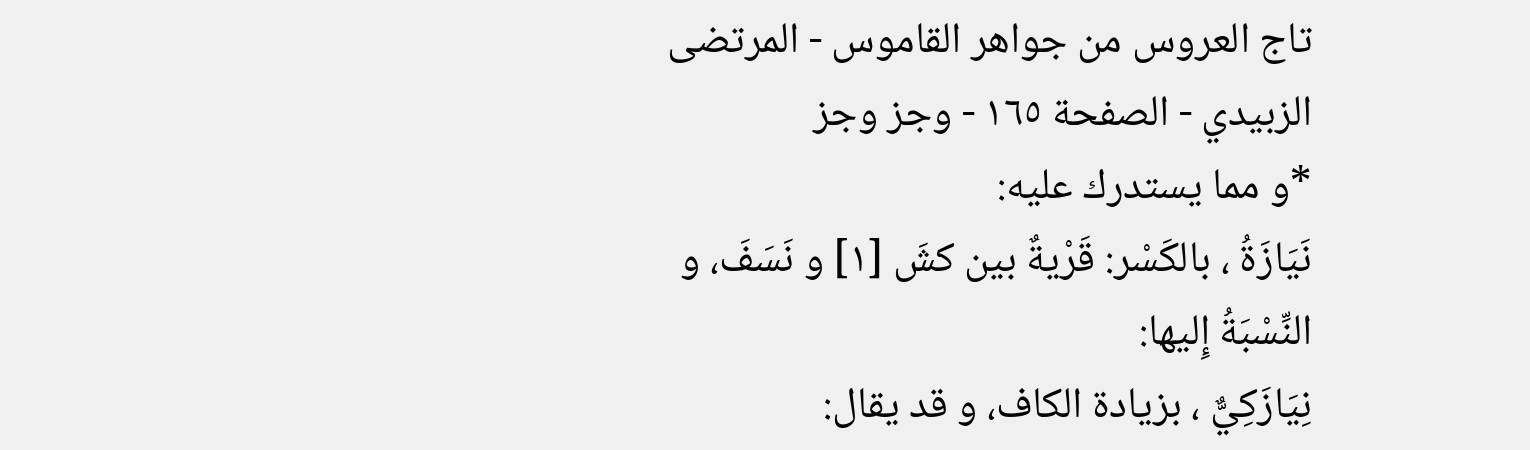تاج العروس من جواهر القاموس - المرتضى الزبيدي - الصفحة ١٦٥ - وجز وجز
*و مما يستدرك عليه:
نَيَازَةُ ، بالكَسْر: قَرْيةٌ بين كشَ [١] و نَسَفَ، و النِّسْبَةُ إِليها:
نِيَازَكِيٌّ ، بزيادة الكاف، و قد يقال: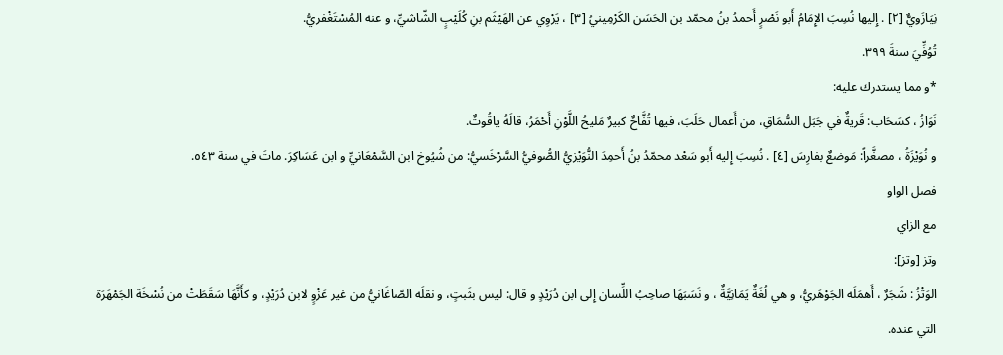نِيَازَويٌّ [٢] . إِليها نُسِبَ الإِمَامُ أَبو نَصْرٍ أَحمدُ بنُ محمّد بن الحَسَن الكَرْمِينيُ [٣] ، يَرْوِي عن الهَيْثَم بنِ كُلَيْبٍ الشّاشيِّ، و عنه المُسْتَغْفريُّ.
تُوُفِّيَ سنةَ ٣٩٩.
*و مما يستدرك عليه:
نَوَازُ ، كسَحَاب: قَريةٌ في جَبَل السُّمَاقِ، من أَعمال حَلَبَ، فيها تُفَّاحٌ كبيرٌ مَليحُ اللَّوْنِ أَحْمَرُ، قالَهُ ياقُوتٌ.
و نُوَيْزَةُ ، مصغَّراً: مَوضعٌ بفارِسَ [٤] . نُسِبَ إِليه أَبو سَعْد محمّدُ بنُ أَحمِدَ النُّوَيْزيُّ الصُّوفيُّ السَّرْخَسيُّ: من شُيُوخ ابن السَّمْعَانيِّ و ابن عَسَاكِرَ. ماتَ في سنة ٥٤٣.
فصل الواو
مع الزاي
وتز [وتز]:
الوَتْزُ : شَجَرٌ ، أَهمَلَه الجَوْهَريُّ، و هي لُغَةٌ يَمَانِيَّةٌ ، و نَسَبَهَا صاحِبُ اللِّسان إِلى ابن دُرَيْدٍ و قال: ليس بثَبتٍ، و نقلَه الصّاغَانيُّ من غير عَزْوٍ لابن دُرَيْدٍ، و كأَنَّهَا سَقَطَتْ من نُسْخَة الجَمْهَرَة التي عنده.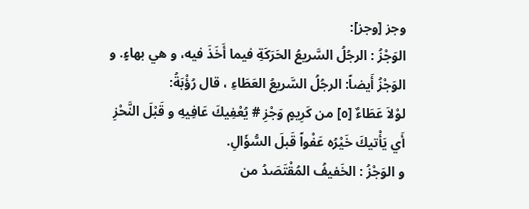وجز [وجز]:
الوَجْزُ : الرجُلُ السَّريعُ الحَرَكَةِ فيما أَخَذَ فيه، و هي بهاءٍ. و الوَجْزُ أَيضاً: الرجُلُ السَّريعُ العَطَاءِ ، قال رُؤْبَةُ:
لوْلاَ عَطَاءٌ [٥] من كَرِيمٍ وَجْزِ # يُعْفِيكَ عَافِيهِ و قَبْلَ النَّحْزِ
أَي يَأْتيكَ خَيْرُه عَفْواً قَبلَ السُّؤَالِ.
و الوَجْزُ : الخَفيفُ المُقْتَصَدُ من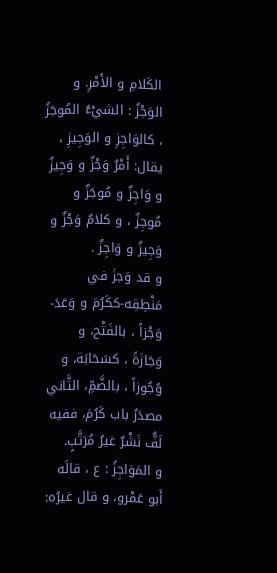الكَلامِ و الأَمْرِ. و الوَجْزُ : الشيْءُ المُوجَزُ ، كالوَاجِزِ و الوَجِيزِ ، يقال: أَمْرٌ وَجْزٌ و وَجِيزٌ و وَاجِزٌ و مُوجَزٌ و مُوجِزٌ ، و كلامٌ وَجْزٌ و وَجِيزٌ و وَاجِزٌ .
و قد وَجزَ في مَنْطِقِه-ككَرُمَ و وَعَدَ- وَجْزاً ، بالفَتْح، و وَجَازَةً ، كسَحَابَة، و وُجُوزاً ، بالضَّمِّ، الثَّاني مصدَرُ باب كَرُمَ، ففيه لَفٌّ نَشْرٌ غيرُ مُرَتَّبٍ.
و المَوَاجِزُ : ع ، قالَه أَبو عَمْرو، و قال غيرُه: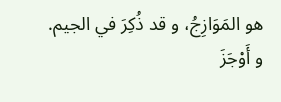هو المَوَازِجُ، و قد ذُكِرَ في الجيم.
و أَوْجَزَ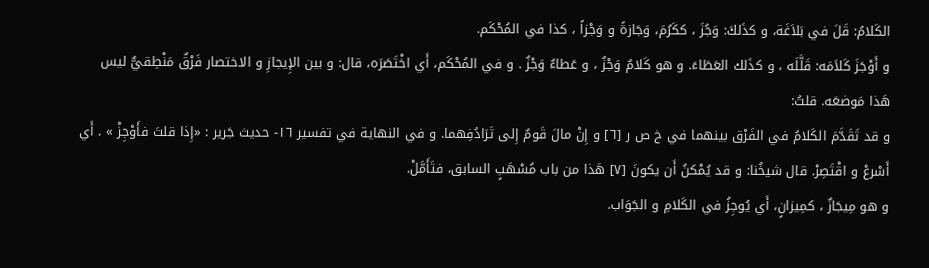الكَلامُ: قَلَ في بَلاَغَة، و كذَلكَ: وَجُزَ ، ككَرُمَ، وَجَازةً و وَجْزاً ، كذا في المُحْكَم.
و أَوْجَزَ كَلاَمَه: قَلَّلَه ، و كذَلك العَطَاءَ. و هو كَلامٌ وَجْزٌ ، و عَطاءٌ وَجْزٌ . و في المُحْكَم، أَي اخْتَصَرَه، قال: و بين الإِيجازِ و الاختصار فَرْقٌ مَنْطِقيٌّ ليس هَذا مَوضعَه. قلتُ:
و قد تَقَدَّمَ الكَلامُ في الفَرْق بينهما في خ ص ر [٦] و إِنْ مالَ قَومٌ إِلى تَرَادُفِهما. و في النهاية في تفسير ١٦- حديث جَرير : «إِذا قلتَ فأَوْجِزْ » . أَي أَسْرعْ و اقْتَصِرْ. قال شيخُنا: و قد يُمْكنُ أَن يكونَ [٧] هَذا من باب مُسْهَبٍ السابق، فتَأَمَّلْ.
و هو مِيجَازٌ ، كمِيزانٍ، أَي يُوجِزُ في الكَلامِ و الجَوَاب.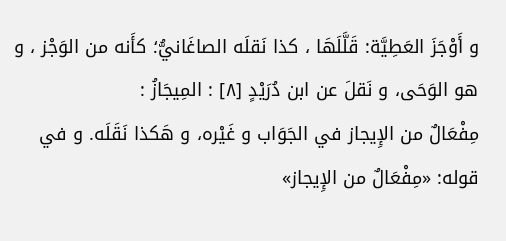و أَوْجَزَ العَطِيَّة: قَلَّلَهَا ، كذا نَقلَه الصاغَانيُّ؛ كأَنه من الوَجْز ، و هو الوَحَى، و نَقلَ عن ابن دُرَيْدٍ [٨] : المِيجَازُ :
مِفْعَالٌ من الإِيجاز في الجَوَاب و غَيْره، و هَكذا نَقَلَه. و في قوله: «مِفْعَالٌ من الإِيجاز»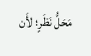مَحَلُّ نَظَرٍ؛ لأَن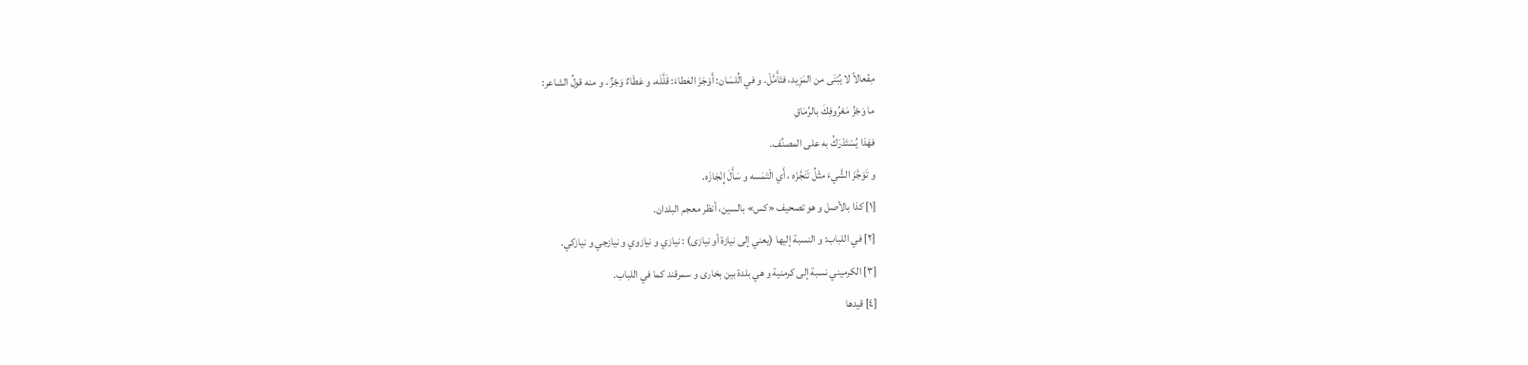مِفْعالاً لا يُبْنَى من المَزِيد، فتَأَمَّلْ. و في الِّلسَان: أَوْجَزَ العَطاءَ: قَلَّلَه، و عَطَاءٌ وَجْزٌ ، و منه قولُ الشاعر:
ما وَجْزُ مَعْرُوفِكَ بالرِّمَاقِ
فهَذا يُسْتَدْرَكُ به على المصنِّف.
و تَوَجَّزَ الشَّيءَ مثْلُ تَنَجَّزَه ، أَي الْتَمَسه و سَأَلَ إِنْجَازَه.
[١] كذا بالأصل و هو تصحيف «كس» بالسين، أنظر معجم البلدان.
[٢] في اللباب: و النسبة إليها (يعني إلى نيازة أو نيازى) : نيازي و نيازوي و نيازجي و نيازكي.
[٣] الكرميني نسبة إلى كرمنية و هي بلدة بين بخارى و سمرقند كما في اللباب.
[٤] قيدها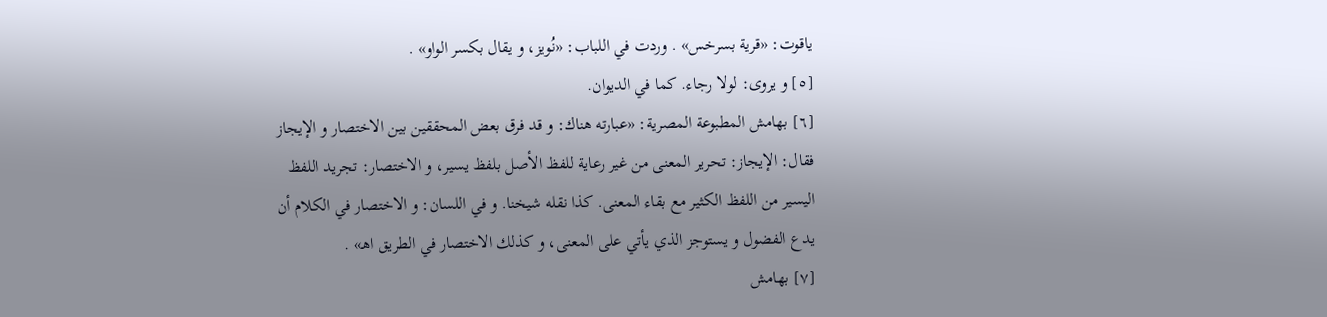ياقوت: «قرية بسرخس» . وردت في اللباب: «نُويز، و يقال بكسر الواو» .
[٥] و يروى: لولا رجاء. كما في الديوان.
[٦] بهامش المطبوعة المصرية: «عبارته هناك: و قد فرق بعض المحققين بين الاختصار و الإيجاز فقال: الإيجاز: تحرير المعنى من غير رعاية للفظ الأصل بلفظ يسير، و الاختصار: تجريد اللفظ اليسير من اللفظ الكثير مع بقاء المعنى. كذا نقله شيخنا. و في اللسان: و الاختصار في الكلام أن يدع الفضول و يستوجز الذي يأتي على المعنى، و كذلك الاختصار في الطريق اهـ» .
[٧] بهامش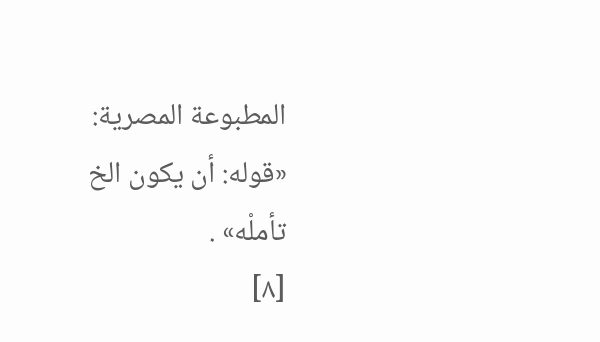المطبوعة المصرية: «قوله: أن يكون الخ تأملْه» .
[٨]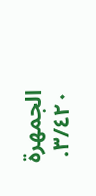الجمهرة ٣/٤٢٠.